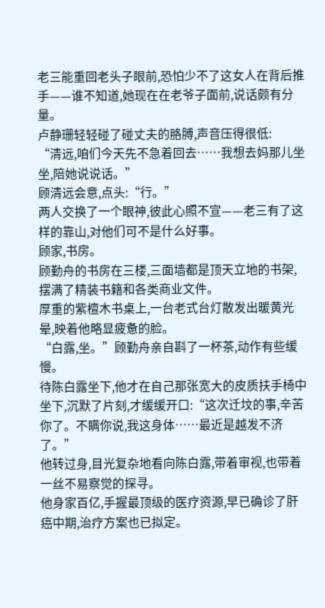老三能重回老头子眼前,恐怕少不了这女人在背后推手——谁不知道,她现在在老爷子面前,说话颇有分量。
卢静珊轻轻碰了碰丈夫的胳膊,声音压得很低:
“清远,咱们今天先不急着回去……我想去妈那儿坐坐,陪她说说话。”
顾清远会意,点头:“行。”
两人交换了一个眼神,彼此心照不宣——老三有了这样的靠山,对他们可不是什么好事。
顾家,书房。
顾勤舟的书房在三楼,三面墙都是顶天立地的书架,摆满了精装书籍和各类商业文件。
厚重的紫檀木书桌上,一台老式台灯散发出暖黄光晕,映着他略显疲惫的脸。
“白露,坐。”顾勤舟亲自斟了一杯茶,动作有些缓慢。
待陈白露坐下,他才在自己那张宽大的皮质扶手椅中坐下,沉默了片刻,才缓缓开口:“这次迁坟的事,辛苦你了。不瞒你说,我这身体……最近是越发不济了。”
他转过身,目光复杂地看向陈白露,带着审视,也带着一丝不易察觉的探寻。
他身家百亿,手握最顶级的医疗资源,早已确诊了肝癌中期,治疗方案也已拟定。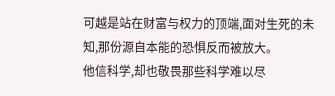可越是站在财富与权力的顶端,面对生死的未知,那份源自本能的恐惧反而被放大。
他信科学,却也敬畏那些科学难以尽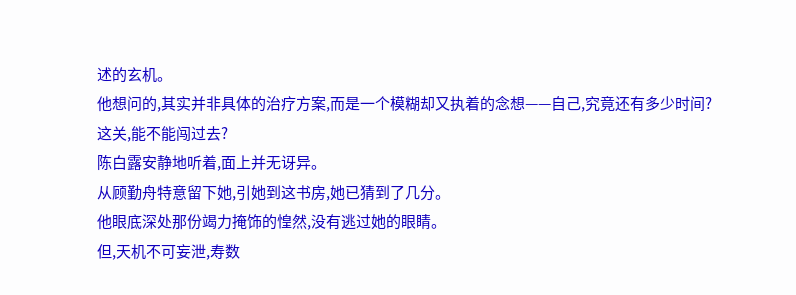述的玄机。
他想问的,其实并非具体的治疗方案,而是一个模糊却又执着的念想——自己,究竟还有多少时间?
这关,能不能闯过去?
陈白露安静地听着,面上并无讶异。
从顾勤舟特意留下她,引她到这书房,她已猜到了几分。
他眼底深处那份竭力掩饰的惶然,没有逃过她的眼睛。
但,天机不可妄泄,寿数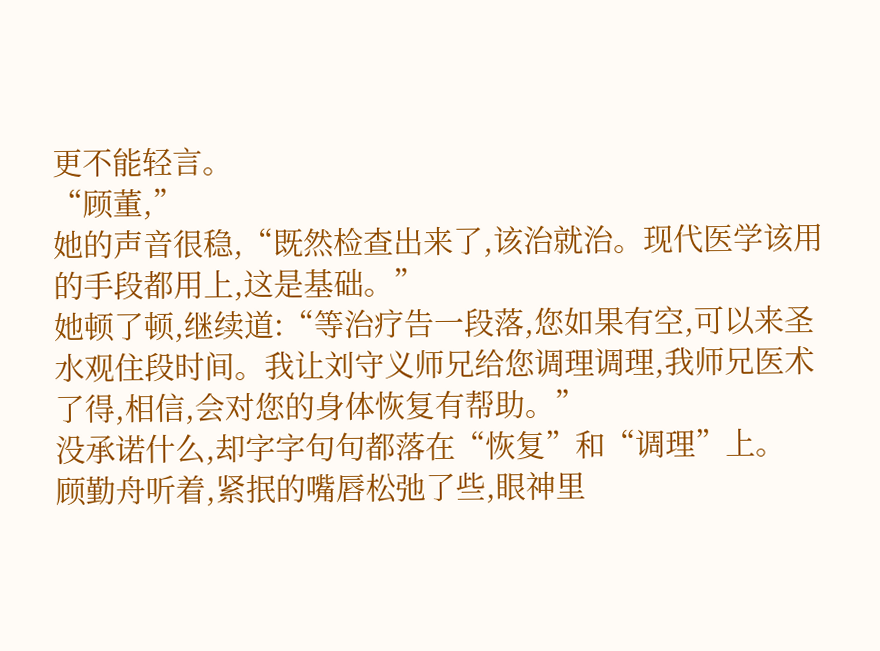更不能轻言。
“顾董,”
她的声音很稳,“既然检查出来了,该治就治。现代医学该用的手段都用上,这是基础。”
她顿了顿,继续道:“等治疗告一段落,您如果有空,可以来圣水观住段时间。我让刘守义师兄给您调理调理,我师兄医术了得,相信,会对您的身体恢复有帮助。”
没承诺什么,却字字句句都落在“恢复”和“调理”上。
顾勤舟听着,紧抿的嘴唇松弛了些,眼神里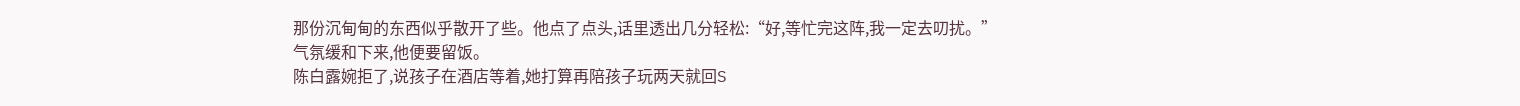那份沉甸甸的东西似乎散开了些。他点了点头,话里透出几分轻松:“好,等忙完这阵,我一定去叨扰。”
气氛缓和下来,他便要留饭。
陈白露婉拒了,说孩子在酒店等着,她打算再陪孩子玩两天就回S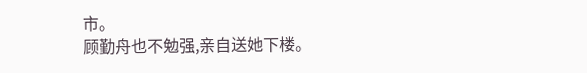市。
顾勤舟也不勉强,亲自送她下楼。